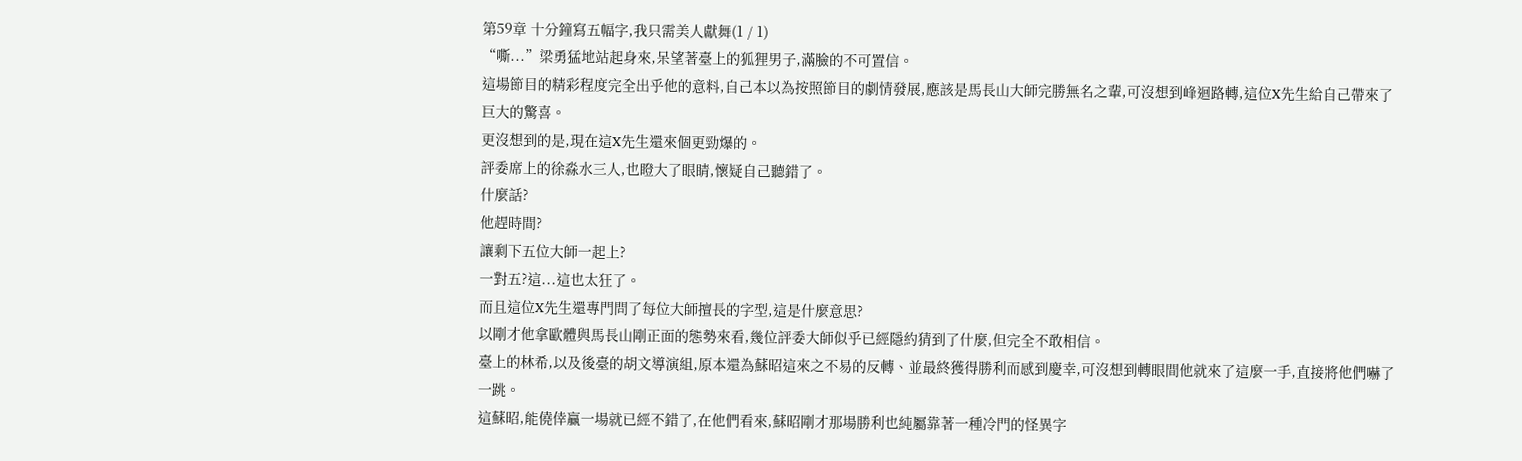第59章 十分鐘寫五幅字,我只需美人獻舞(1 / 1)
“嘶...”梁勇猛地站起身來,呆望著臺上的狐狸男子,滿臉的不可置信。
這場節目的精彩程度完全出乎他的意料,自己本以為按照節目的劇情發展,應該是馬長山大師完勝無名之輩,可沒想到峰迴路轉,這位X先生給自己帶來了巨大的驚喜。
更沒想到的是,現在這X先生還來個更勁爆的。
評委席上的徐淼水三人,也瞪大了眼睛,懷疑自己聽錯了。
什麼話?
他趕時間?
讓剩下五位大師一起上?
一對五?這...這也太狂了。
而且這位X先生還專門問了每位大師擅長的字型,這是什麼意思?
以剛才他拿歐體與馬長山剛正面的態勢來看,幾位評委大師似乎已經隱約猜到了什麼,但完全不敢相信。
臺上的林希,以及後臺的胡文導演組,原本還為蘇昭這來之不易的反轉、並最終獲得勝利而感到慶幸,可沒想到轉眼間他就來了這麼一手,直接將他們嚇了一跳。
這蘇昭,能僥倖贏一場就已經不錯了,在他們看來,蘇昭剛才那場勝利也純屬靠著一種冷門的怪異字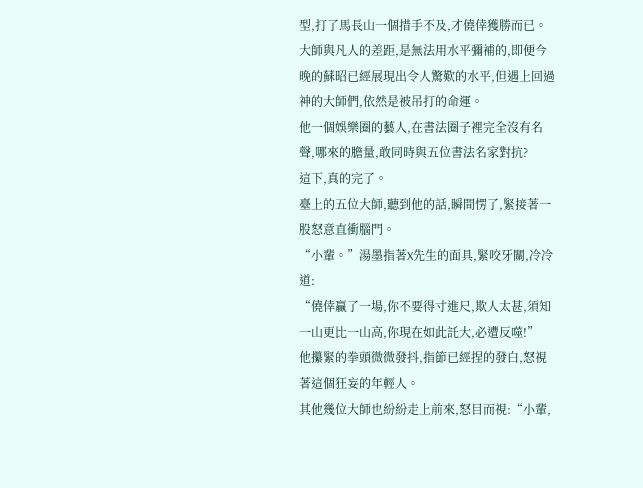型,打了馬長山一個措手不及,才僥倖獲勝而已。
大師與凡人的差距,是無法用水平彌補的,即便今晚的蘇昭已經展現出令人驚歎的水平,但遇上回過神的大師們,依然是被吊打的命運。
他一個娛樂圈的藝人,在書法圈子裡完全沒有名聲,哪來的膽量,敢同時與五位書法名家對抗?
這下,真的完了。
臺上的五位大師,聽到他的話,瞬間愣了,緊接著一股怒意直衝腦門。
“小輩。”湯墨指著X先生的面具,緊咬牙關,冷冷道:
“僥倖贏了一場,你不要得寸進尺,欺人太甚,須知一山更比一山高,你現在如此託大,必遭反噬!”
他攥緊的拳頭微微發抖,指節已經捏的發白,怒視著這個狂妄的年輕人。
其他幾位大師也紛紛走上前來,怒目而視:“小輩,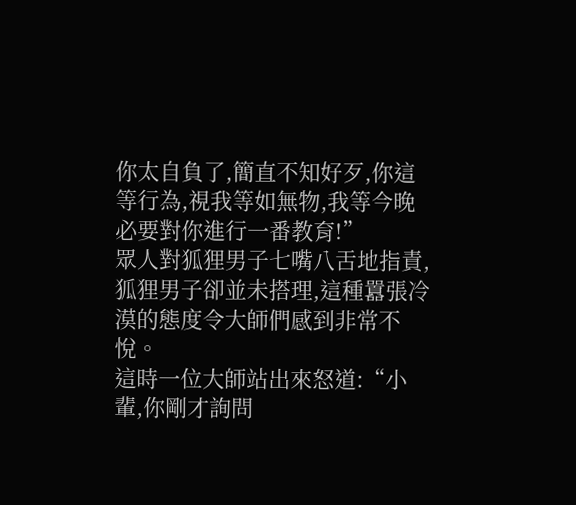你太自負了,簡直不知好歹,你這等行為,視我等如無物,我等今晚必要對你進行一番教育!”
眾人對狐狸男子七嘴八舌地指責,狐狸男子卻並未搭理,這種囂張冷漠的態度令大師們感到非常不悅。
這時一位大師站出來怒道:“小輩,你剛才詢問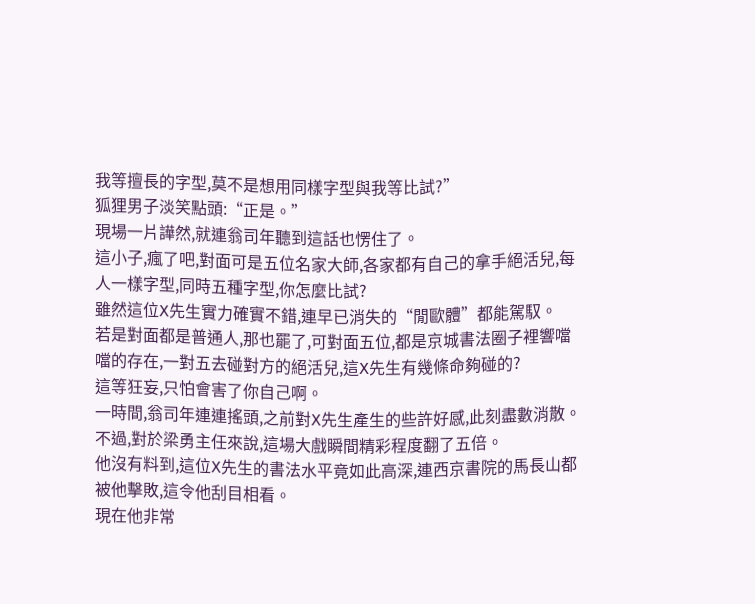我等擅長的字型,莫不是想用同樣字型與我等比試?”
狐狸男子淡笑點頭:“正是。”
現場一片譁然,就連翁司年聽到這話也愣住了。
這小子,瘋了吧,對面可是五位名家大師,各家都有自己的拿手絕活兒,每人一樣字型,同時五種字型,你怎麼比試?
雖然這位X先生實力確實不錯,連早已消失的“閒歐體”都能駕馭。
若是對面都是普通人,那也罷了,可對面五位,都是京城書法圈子裡響噹噹的存在,一對五去碰對方的絕活兒,這X先生有幾條命夠碰的?
這等狂妄,只怕會害了你自己啊。
一時間,翁司年連連搖頭,之前對X先生產生的些許好感,此刻盡數消散。
不過,對於梁勇主任來說,這場大戲瞬間精彩程度翻了五倍。
他沒有料到,這位X先生的書法水平竟如此高深,連西京書院的馬長山都被他擊敗,這令他刮目相看。
現在他非常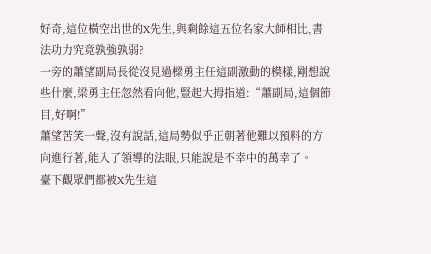好奇,這位橫空出世的X先生,與剩餘這五位名家大師相比,書法功力究竟孰強孰弱?
一旁的蕭望副局長從沒見過樑勇主任這副激動的模樣,剛想說些什麼,梁勇主任忽然看向他,豎起大拇指道:“蕭副局,這個節目,好啊!”
蕭望苦笑一聲,沒有說話,這局勢似乎正朝著他難以預料的方向進行著,能入了領導的法眼,只能說是不幸中的萬幸了。
臺下觀眾們都被X先生這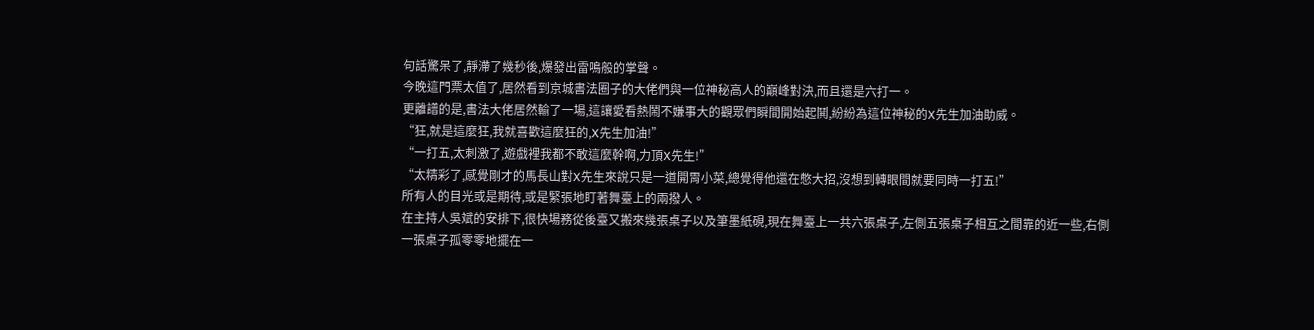句話驚呆了,靜滯了幾秒後,爆發出雷鳴般的掌聲。
今晚這門票太值了,居然看到京城書法圈子的大佬們與一位神秘高人的巔峰對決,而且還是六打一。
更離譜的是,書法大佬居然輸了一場,這讓愛看熱鬧不嫌事大的觀眾們瞬間開始起鬨,紛紛為這位神秘的X先生加油助威。
“狂,就是這麼狂,我就喜歡這麼狂的,X先生加油!”
“一打五,太刺激了,遊戲裡我都不敢這麼幹啊,力頂X先生!”
“太精彩了,感覺剛才的馬長山對X先生來說只是一道開胃小菜,總覺得他還在憋大招,沒想到轉眼間就要同時一打五!”
所有人的目光或是期待,或是緊張地盯著舞臺上的兩撥人。
在主持人吳斌的安排下,很快場務從後臺又搬來幾張桌子以及筆墨紙硯,現在舞臺上一共六張桌子,左側五張桌子相互之間靠的近一些,右側一張桌子孤零零地擺在一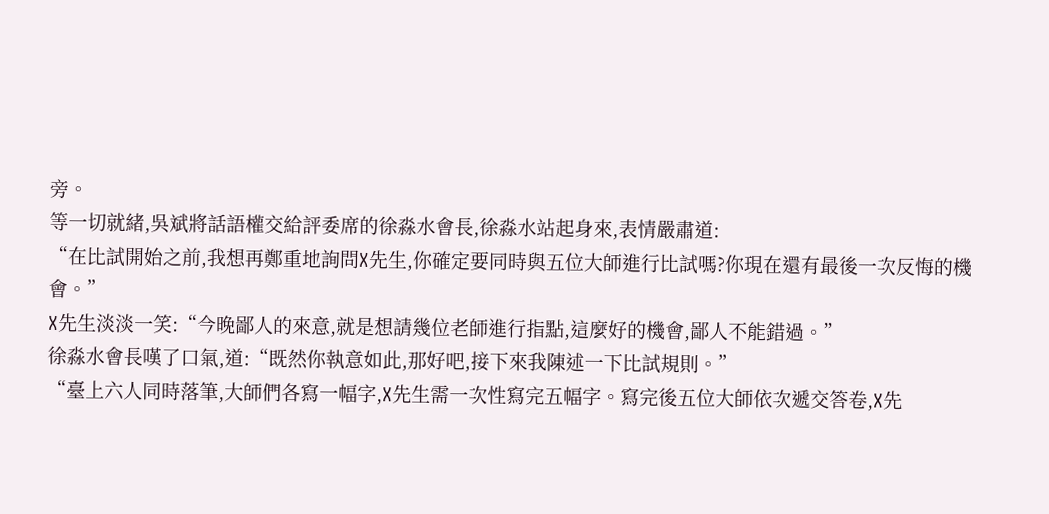旁。
等一切就緒,吳斌將話語權交給評委席的徐淼水會長,徐淼水站起身來,表情嚴肅道:
“在比試開始之前,我想再鄭重地詢問X先生,你確定要同時與五位大師進行比試嗎?你現在還有最後一次反悔的機會。”
X先生淡淡一笑:“今晚鄙人的來意,就是想請幾位老師進行指點,這麼好的機會,鄙人不能錯過。”
徐淼水會長嘆了口氣,道:“既然你執意如此,那好吧,接下來我陳述一下比試規則。”
“臺上六人同時落筆,大師們各寫一幅字,X先生需一次性寫完五幅字。寫完後五位大師依次遞交答卷,X先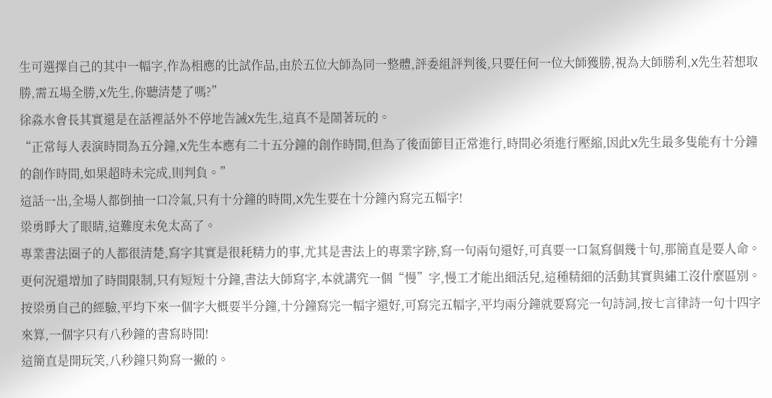生可選擇自己的其中一幅字,作為相應的比試作品,由於五位大師為同一整體,評委組評判後,只要任何一位大師獲勝,視為大師勝利,X先生若想取勝,需五場全勝,X先生,你聽清楚了嗎?”
徐淼水會長其實還是在話裡話外不停地告誡X先生,這真不是鬧著玩的。
“正常每人表演時間為五分鐘,X先生本應有二十五分鐘的創作時間,但為了後面節目正常進行,時間必須進行壓縮,因此X先生最多隻能有十分鐘的創作時間,如果超時未完成,則判負。”
這話一出,全場人都倒抽一口冷氣,只有十分鐘的時間,X先生要在十分鐘內寫完五幅字!
梁勇睜大了眼睛,這難度未免太高了。
專業書法圈子的人都很清楚,寫字其實是很耗精力的事,尤其是書法上的專業字跡,寫一句兩句還好,可真要一口氣寫個幾十句,那簡直是要人命。
更何況還增加了時間限制,只有短短十分鐘,書法大師寫字,本就講究一個“慢”字,慢工才能出細活兒,這種精細的活動其實與繡工沒什麼區別。
按梁勇自己的經驗,平均下來一個字大概要半分鐘,十分鐘寫完一幅字還好,可寫完五幅字,平均兩分鐘就要寫完一句詩詞,按七言律詩一句十四字來算,一個字只有八秒鐘的書寫時間!
這簡直是開玩笑,八秒鐘只夠寫一撇的。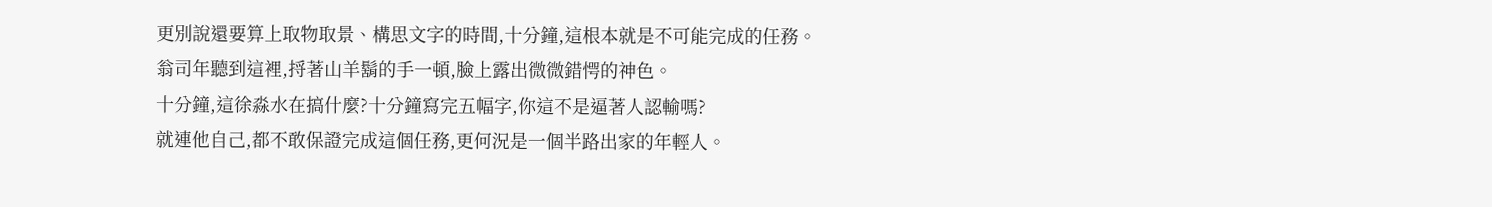更別說還要算上取物取景、構思文字的時間,十分鐘,這根本就是不可能完成的任務。
翁司年聽到這裡,捋著山羊鬍的手一頓,臉上露出微微錯愕的神色。
十分鐘,這徐淼水在搞什麼?十分鐘寫完五幅字,你這不是逼著人認輸嗎?
就連他自己,都不敢保證完成這個任務,更何況是一個半路出家的年輕人。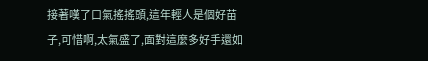接著嘆了口氣搖搖頭,這年輕人是個好苗子,可惜啊,太氣盛了,面對這麼多好手還如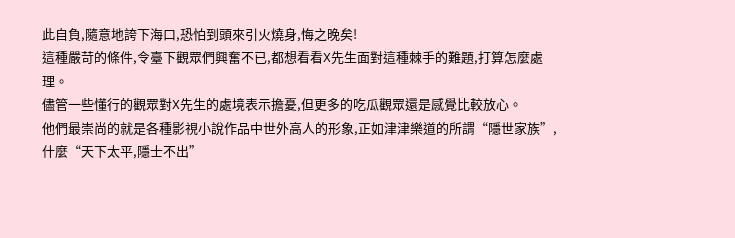此自負,隨意地誇下海口,恐怕到頭來引火燒身,悔之晚矣!
這種嚴苛的條件,令臺下觀眾們興奮不已,都想看看X先生面對這種棘手的難題,打算怎麼處理。
儘管一些懂行的觀眾對X先生的處境表示擔憂,但更多的吃瓜觀眾還是感覺比較放心。
他們最崇尚的就是各種影視小說作品中世外高人的形象,正如津津樂道的所謂“隱世家族”,什麼“天下太平,隱士不出”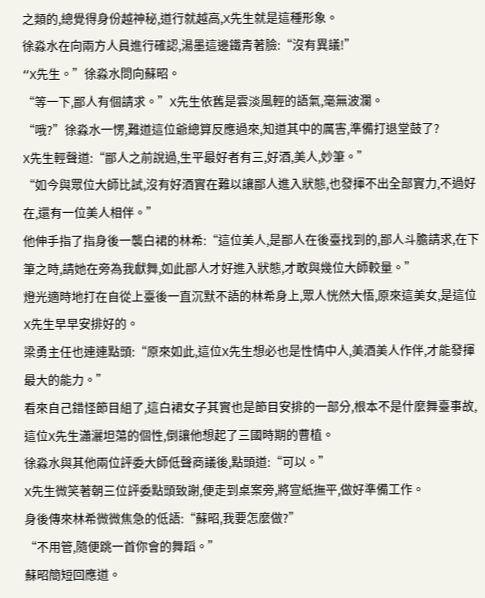之類的,總覺得身份越神秘,道行就越高,X先生就是這種形象。
徐淼水在向兩方人員進行確認,湯墨這邊鐵青著臉:“沒有異議!”
“X先生。”徐淼水問向蘇昭。
“等一下,鄙人有個請求。”X先生依舊是雲淡風輕的語氣,毫無波瀾。
“哦?”徐淼水一愣,難道這位爺總算反應過來,知道其中的厲害,準備打退堂鼓了?
X先生輕聲道:“鄙人之前說過,生平最好者有三,好酒,美人,妙筆。”
“如今與眾位大師比試,沒有好酒實在難以讓鄙人進入狀態,也發揮不出全部實力,不過好在,還有一位美人相伴。”
他伸手指了指身後一襲白裙的林希:“這位美人,是鄙人在後臺找到的,鄙人斗膽請求,在下筆之時,請她在旁為我獻舞,如此鄙人才好進入狀態,才敢與幾位大師較量。”
燈光適時地打在自從上臺後一直沉默不語的林希身上,眾人恍然大悟,原來這美女,是這位X先生早早安排好的。
梁勇主任也連連點頭:“原來如此,這位X先生想必也是性情中人,美酒美人作伴,才能發揮最大的能力。”
看來自己錯怪節目組了,這白裙女子其實也是節目安排的一部分,根本不是什麼舞臺事故,這位X先生瀟灑坦蕩的個性,倒讓他想起了三國時期的曹植。
徐淼水與其他兩位評委大師低聲商議後,點頭道:“可以。”
X先生微笑著朝三位評委點頭致謝,便走到桌案旁,將宣紙撫平,做好準備工作。
身後傳來林希微微焦急的低語:“蘇昭,我要怎麼做?”
“不用管,隨便跳一首你會的舞蹈。”
蘇昭簡短回應道。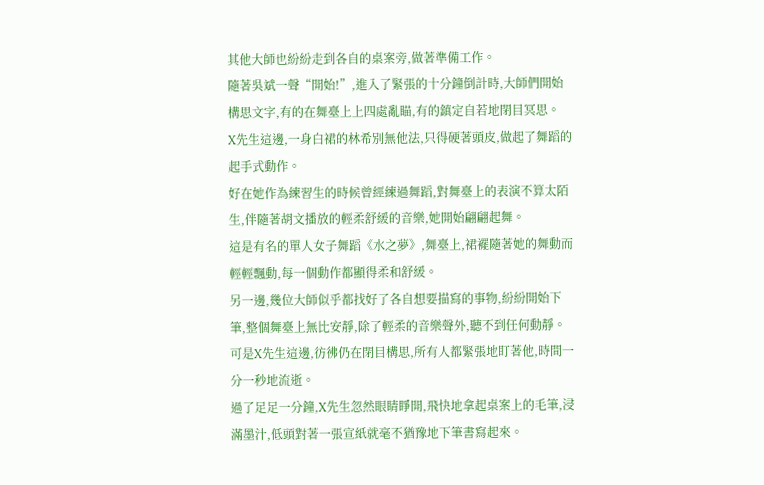其他大師也紛紛走到各自的桌案旁,做著準備工作。
隨著吳斌一聲“開始!”,進入了緊張的十分鐘倒計時,大師們開始構思文字,有的在舞臺上上四處亂瞄,有的鎮定自若地閉目冥思。
X先生這邊,一身白裙的林希別無他法,只得硬著頭皮,做起了舞蹈的起手式動作。
好在她作為練習生的時候曾經練過舞蹈,對舞臺上的表演不算太陌生,伴隨著胡文播放的輕柔舒緩的音樂,她開始翩翩起舞。
這是有名的單人女子舞蹈《水之夢》,舞臺上,裙襬隨著她的舞動而輕輕飄動,每一個動作都顯得柔和舒緩。
另一邊,幾位大師似乎都找好了各自想要描寫的事物,紛紛開始下筆,整個舞臺上無比安靜,除了輕柔的音樂聲外,聽不到任何動靜。
可是X先生這邊,彷彿仍在閉目構思,所有人都緊張地盯著他,時間一分一秒地流逝。
過了足足一分鐘,X先生忽然眼睛睜開,飛快地拿起桌案上的毛筆,浸滿墨汁,低頭對著一張宣紙就毫不猶豫地下筆書寫起來。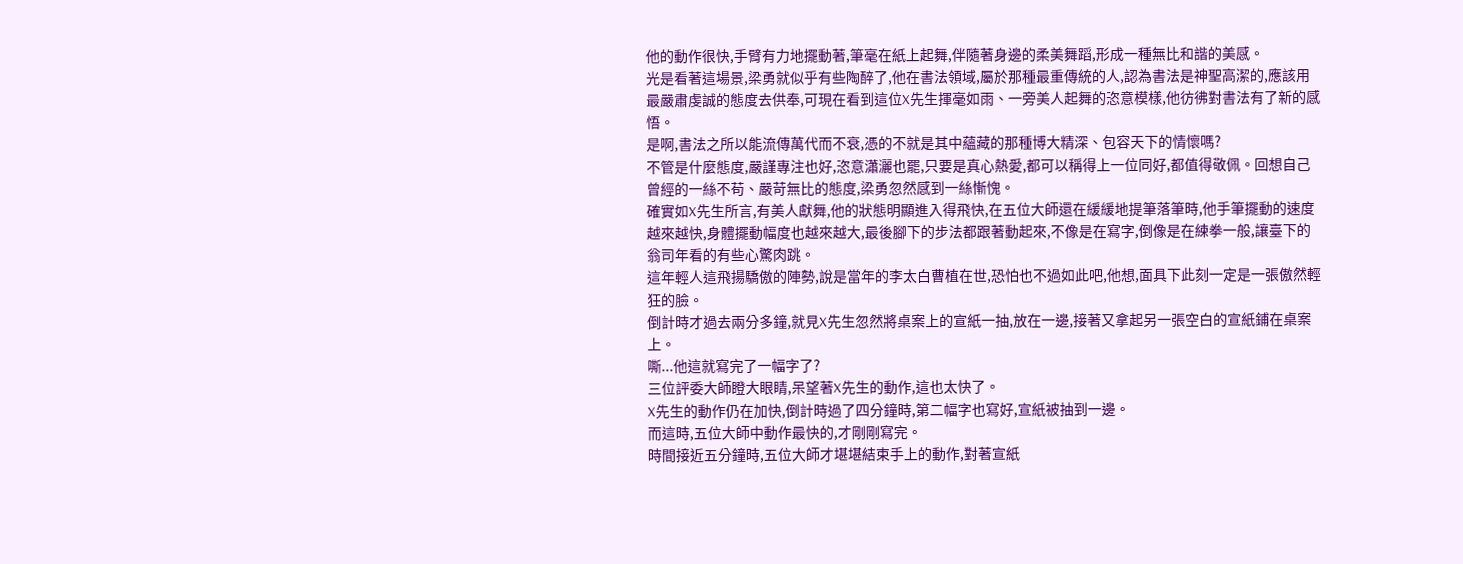他的動作很快,手臂有力地擺動著,筆毫在紙上起舞,伴隨著身邊的柔美舞蹈,形成一種無比和諧的美感。
光是看著這場景,梁勇就似乎有些陶醉了,他在書法領域,屬於那種最重傳統的人,認為書法是神聖高潔的,應該用最嚴肅虔誠的態度去供奉,可現在看到這位X先生揮毫如雨、一旁美人起舞的恣意模樣,他彷彿對書法有了新的感悟。
是啊,書法之所以能流傳萬代而不衰,憑的不就是其中蘊藏的那種博大精深、包容天下的情懷嗎?
不管是什麼態度,嚴謹專注也好,恣意瀟灑也罷,只要是真心熱愛,都可以稱得上一位同好,都值得敬佩。回想自己曾經的一絲不苟、嚴苛無比的態度,梁勇忽然感到一絲慚愧。
確實如X先生所言,有美人獻舞,他的狀態明顯進入得飛快,在五位大師還在緩緩地提筆落筆時,他手筆擺動的速度越來越快,身體擺動幅度也越來越大,最後腳下的步法都跟著動起來,不像是在寫字,倒像是在練拳一般,讓臺下的翁司年看的有些心驚肉跳。
這年輕人這飛揚驕傲的陣勢,說是當年的李太白曹植在世,恐怕也不過如此吧,他想,面具下此刻一定是一張傲然輕狂的臉。
倒計時才過去兩分多鐘,就見X先生忽然將桌案上的宣紙一抽,放在一邊,接著又拿起另一張空白的宣紙鋪在桌案上。
嘶...他這就寫完了一幅字了?
三位評委大師瞪大眼睛,呆望著X先生的動作,這也太快了。
X先生的動作仍在加快,倒計時過了四分鐘時,第二幅字也寫好,宣紙被抽到一邊。
而這時,五位大師中動作最快的,才剛剛寫完。
時間接近五分鐘時,五位大師才堪堪結束手上的動作,對著宣紙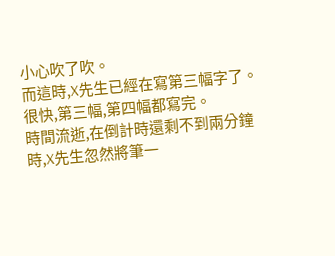小心吹了吹。
而這時,X先生已經在寫第三幅字了。
很快,第三幅,第四幅都寫完。
時間流逝,在倒計時還剩不到兩分鐘時,X先生忽然將筆一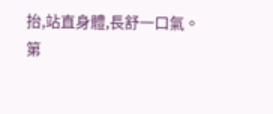抬,站直身體,長舒一口氣。
第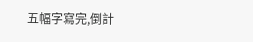五幅字寫完,倒計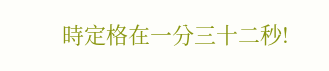時定格在一分三十二秒!